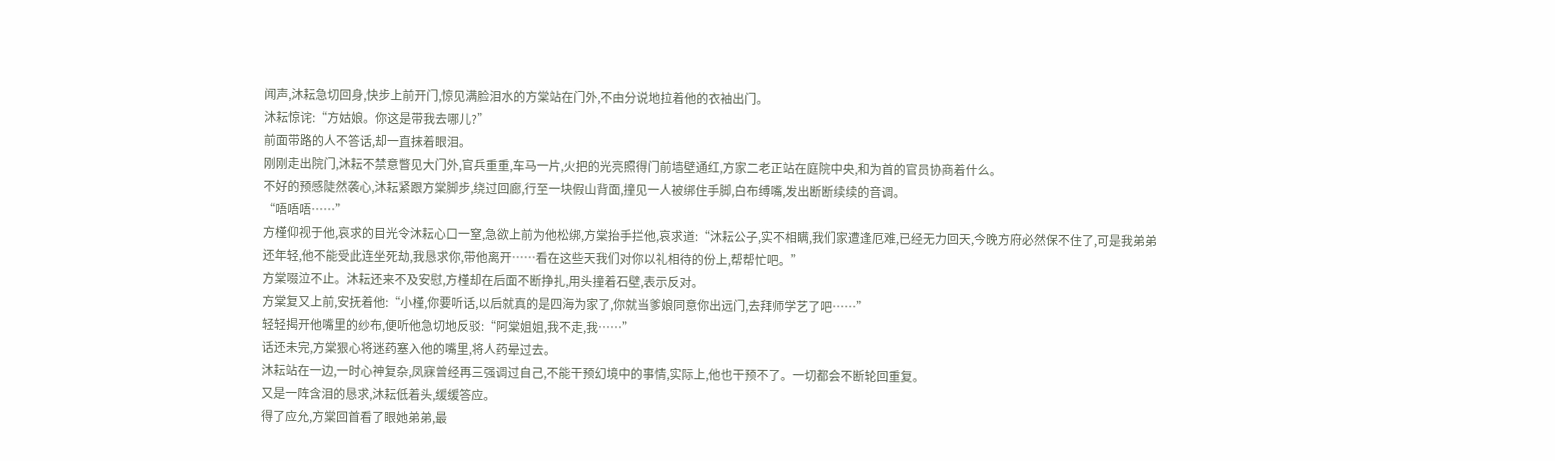闻声,沐耘急切回身,快步上前开门,惊见满脸泪水的方棠站在门外,不由分说地拉着他的衣袖出门。
沐耘惊诧:“方姑娘。你这是带我去哪儿?”
前面带路的人不答话,却一直抹着眼泪。
刚刚走出院门,沐耘不禁意瞥见大门外,官兵重重,车马一片,火把的光亮照得门前墙壁通红,方家二老正站在庭院中央,和为首的官员协商着什么。
不好的预感陡然袭心,沐耘紧跟方棠脚步,绕过回廊,行至一块假山背面,撞见一人被绑住手脚,白布缚嘴,发出断断续续的音调。
“唔唔唔……”
方槿仰视于他,哀求的目光令沐耘心口一窒,急欲上前为他松绑,方棠抬手拦他,哀求道:“沐耘公子,实不相瞒,我们家遭逢厄难,已经无力回天,今晚方府必然保不住了,可是我弟弟还年轻,他不能受此连坐死劫,我恳求你,带他离开……看在这些天我们对你以礼相待的份上,帮帮忙吧。”
方棠啜泣不止。沐耘还来不及安慰,方槿却在后面不断挣扎,用头撞着石壁,表示反对。
方棠复又上前,安抚着他:“小槿,你要听话,以后就真的是四海为家了,你就当爹娘同意你出远门,去拜师学艺了吧……”
轻轻揭开他嘴里的纱布,便听他急切地反驳:“阿棠姐姐,我不走,我……”
话还未完,方棠狠心将迷药塞入他的嘴里,将人药晕过去。
沐耘站在一边,一时心神复杂,凤寐曾经再三强调过自己,不能干预幻境中的事情,实际上,他也干预不了。一切都会不断轮回重复。
又是一阵含泪的恳求,沐耘低着头,缓缓答应。
得了应允,方棠回首看了眼她弟弟,最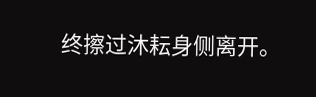终擦过沐耘身侧离开。